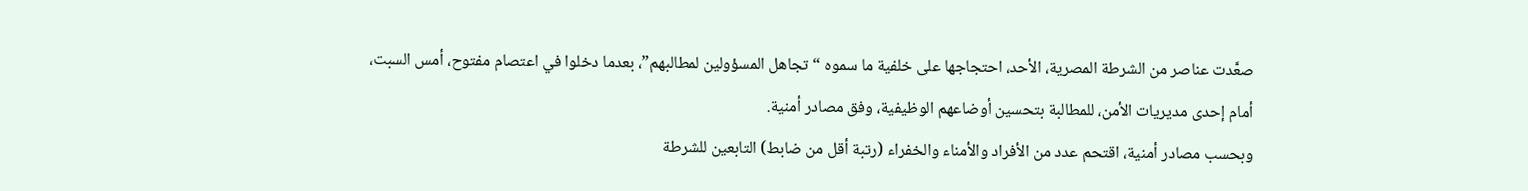صعَّدت عناصر من الشرطة المصرية، الأحد، احتجاجها على خلفية ما سموه “تجاهل المسؤولين لمطالبهم”، بعدما دخلوا في اعتصام مفتوح، أمس السبت، أمام إحدى مديريات الأمن، للمطالبة بتحسين أوضاعهم الوظيفية، وفق مصادر أمنية.
وبحسب مصادر أمنية، اقتحم عدد من الأفراد والأمناء والخفراء (رتبة أقل من ضابط) التابعين للشرطة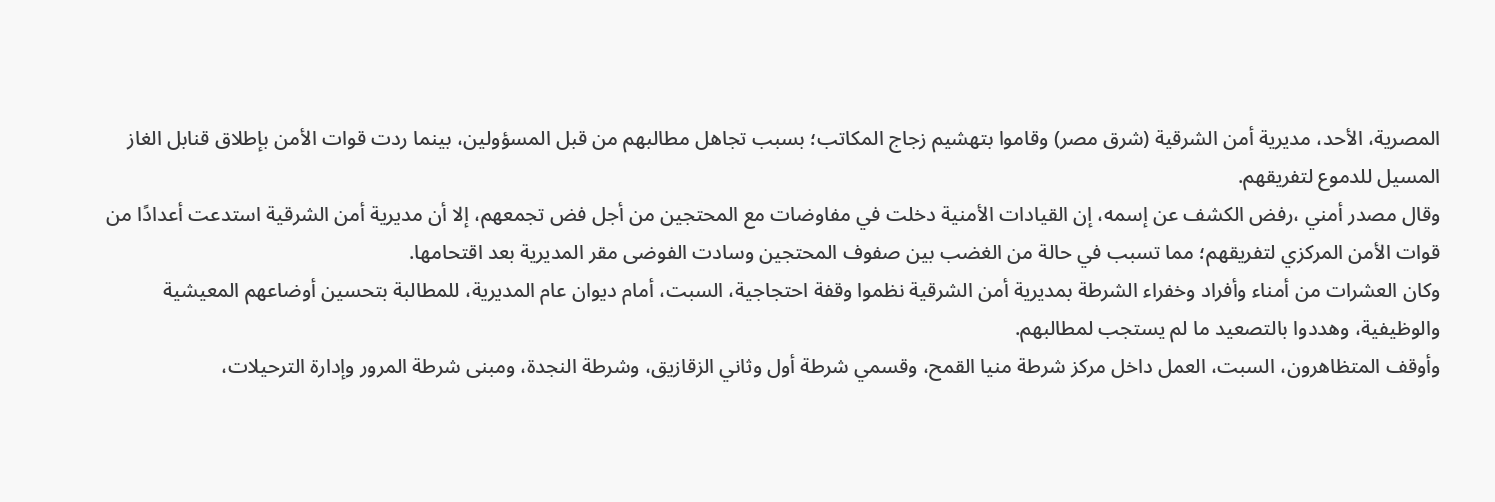المصرية، الأحد، مديرية أمن الشرقية (شرق مصر) وقاموا بتهشيم زجاج المكاتب؛ بسبب تجاهل مطالبهم من قبل المسؤولين، بينما ردت قوات الأمن بإطلاق قنابل الغاز المسيل للدموع لتفريقهم.
وقال مصدر أمني ،رفض الكشف عن إسمه، إن القيادات الأمنية دخلت في مفاوضات مع المحتجين من أجل فض تجمعهم، إلا أن مديرية أمن الشرقية استدعت أعدادًا من قوات الأمن المركزي لتفريقهم؛ مما تسبب في حالة من الغضب بين صفوف المحتجين وسادت الفوضى مقر المديرية بعد اقتحامها.
وكان العشرات من أمناء وأفراد وخفراء الشرطة بمديرية أمن الشرقية نظموا وقفة احتجاجية، السبت، أمام ديوان عام المديرية، للمطالبة بتحسين أوضاعهم المعيشية والوظيفية، وهددوا بالتصعيد ما لم يستجب لمطالبهم.
وأوقف المتظاهرون، السبت، العمل داخل مركز شرطة منيا القمح، وقسمي شرطة أول وثاني الزقازيق، وشرطة النجدة، ومبنى شرطة المرور وإدارة الترحيلات،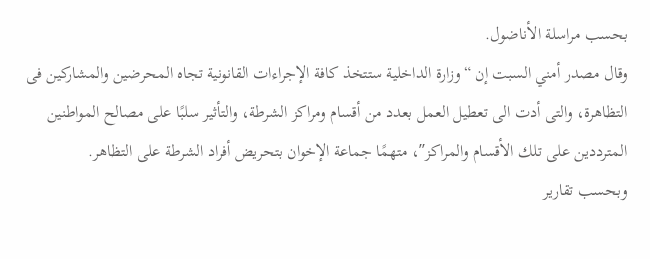بحسب مراسلة الأناضول.
وقال مصدر أمني السبت إن “وزارة الداخلية ستتخذ كافة الإجراءات القانونية تجاه المحرضين والمشاركين فى التظاهرة، والتى أدت الى تعطيل العمل بعدد من أقسام ومراكز الشرطة، والتأثير سلبًا على مصالح المواطنين المترددين على تلك الأقسام والمراكز″، متهمًا جماعة الإخوان بتحريض أفراد الشرطة على التظاهر.
وبحسب تقارير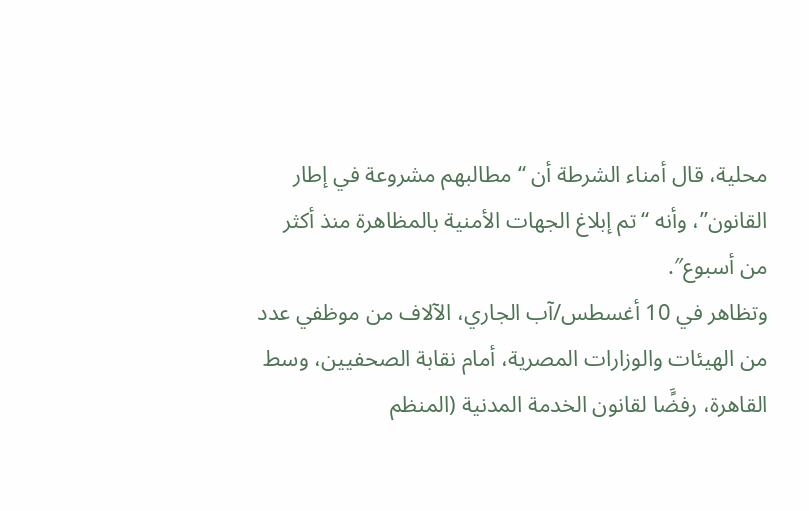محلية، قال أمناء الشرطة أن “مطالبهم مشروعة في إطار القانون”، وأنه “تم إبلاغ الجهات الأمنية بالمظاهرة منذ أكثر من أسبوع″.
وتظاهر في 10 أغسطس/آب الجاري، الآلاف من موظفي عدد من الهيئات والوزارات المصرية، أمام نقابة الصحفيين، وسط القاهرة، رفضًَا لقانون الخدمة المدنية (المنظم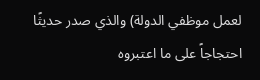لعمل موظفي الدولة) والذي صدر حديثًا احتجاجاً على ما اعتبروه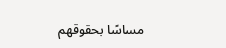مساسًا بحقوقهم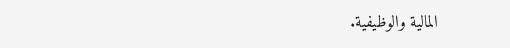المالية والوظيفية.